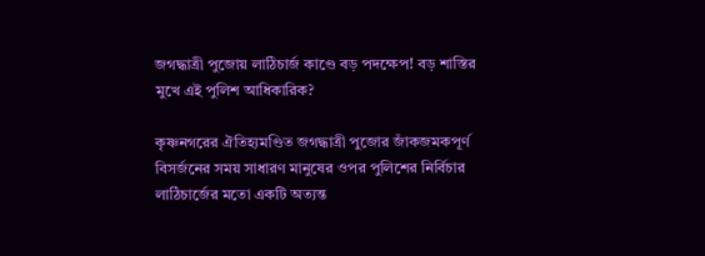জগদ্ধাত্রী পুজোয় লাঠিচার্জ কাণ্ডে বড় পদক্ষেপ! বড় শাস্তির মুখে এই পুলিশ আধিকারিক?

কৃষ্ণনগরের ঐতিহ্যমণ্ডিত জগদ্ধাত্রী পুজোর জাঁকজমকপূর্ণ বিসর্জনের সময় সাধারণ মানুষের ওপর পুলিশের নির্বিচার লাঠিচার্জের মতো একটি অত্যন্ত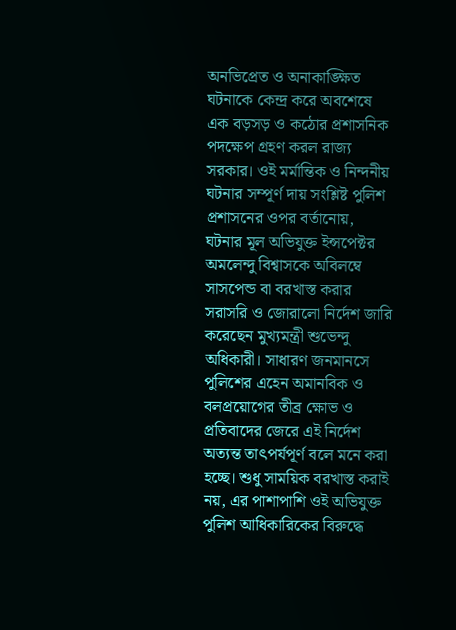অনভিপ্রেত ও অনাকাঙ্ক্ষিত ঘটনাকে কেন্দ্র করে অবশেষে এক বড়সড় ও কঠোর প্রশাসনিক পদক্ষেপ গ্রহণ করল রাজ্য সরকার। ওই মর্মান্তিক ও নিন্দনীয় ঘটনার সম্পূর্ণ দায় সংশ্লিষ্ট পুলিশ প্রশাসনের ওপর বর্তানোয়, ঘটনার মূল অভিযুক্ত ইন্সপেক্টর অমলেন্দু বিশ্বাসকে অবিলম্বে সাসপেন্ড বা বরখাস্ত করার সরাসরি ও জোরালো নির্দেশ জারি করেছেন মুখ্যমন্ত্রী শুভেন্দু অধিকারী। সাধারণ জনমানসে পুলিশের এহেন অমানবিক ও বলপ্রয়োগের তীব্র ক্ষোভ ও প্রতিবাদের জেরে এই নির্দেশ অত্যন্ত তাৎপর্যপূর্ণ বলে মনে করা হচ্ছে। শুধু সাময়িক বরখাস্ত করাই নয়, এর পাশাপাশি ওই অভিযুক্ত পুলিশ আধিকারিকের বিরুদ্ধে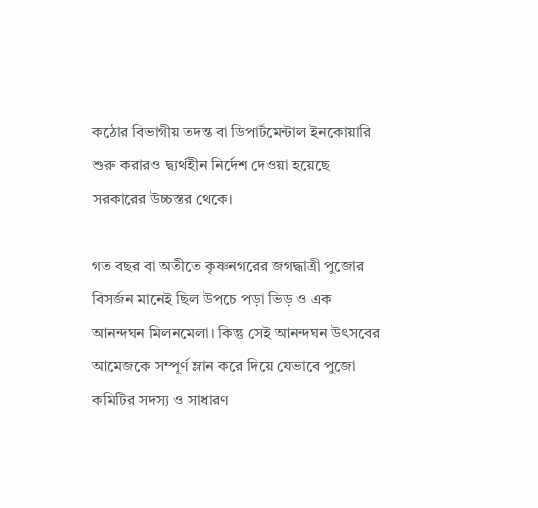কঠোর বিভাগীয় তদন্ত বা ডিপার্টমেন্টাল ইনকোয়ারি শুরু করারও দ্ব্যর্থহীন নির্দেশ দেওয়া হয়েছে সরকারের উচ্চস্তর থেকে।

গত বছর বা অতীতে কৃষ্ণনগরের জগদ্ধাত্রী পুজোর বিসর্জন মানেই ছিল উপচে পড়া ভিড় ও এক আনন্দঘন মিলনমেলা। কিন্তু সেই আনন্দঘন উৎসবের আমেজকে সম্পূর্ণ ম্লান করে দিয়ে যেভাবে পুজো কমিটির সদস্য ও সাধারণ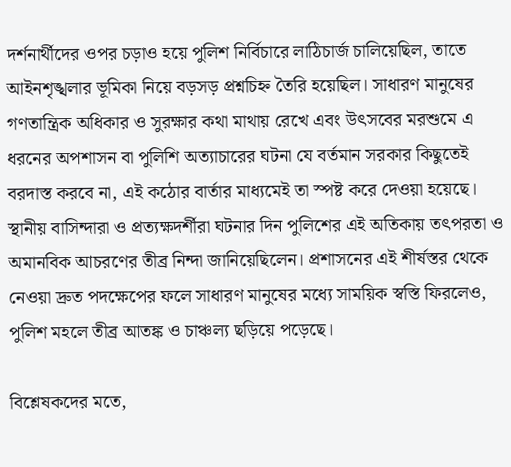দর্শনার্থীদের ওপর চড়াও হয়ে পুলিশ নির্বিচারে লাঠিচার্জ চালিয়েছিল, তাতে আইনশৃঙ্খলার ভূমিকা নিয়ে বড়সড় প্রশ্নচিহ্ন তৈরি হয়েছিল। সাধারণ মানুষের গণতান্ত্রিক অধিকার ও সুরক্ষার কথা মাথায় রেখে এবং উৎসবের মরশুমে এ ধরনের অপশাসন বা পুলিশি অত্যাচারের ঘটনা যে বর্তমান সরকার কিছুতেই বরদাস্ত করবে না, এই কঠোর বার্তার মাধ্যমেই তা স্পষ্ট করে দেওয়া হয়েছে। স্থানীয় বাসিন্দারা ও প্রত্যক্ষদর্শীরা ঘটনার দিন পুলিশের এই অতিকায় তৎপরতা ও অমানবিক আচরণের তীব্র নিন্দা জানিয়েছিলেন। প্রশাসনের এই শীর্ষস্তর থেকে নেওয়া দ্রুত পদক্ষেপের ফলে সাধারণ মানুষের মধ্যে সাময়িক স্বস্তি ফিরলেও, পুলিশ মহলে তীব্র আতঙ্ক ও চাঞ্চল্য ছড়িয়ে পড়েছে।

বিশ্লেষকদের মতে,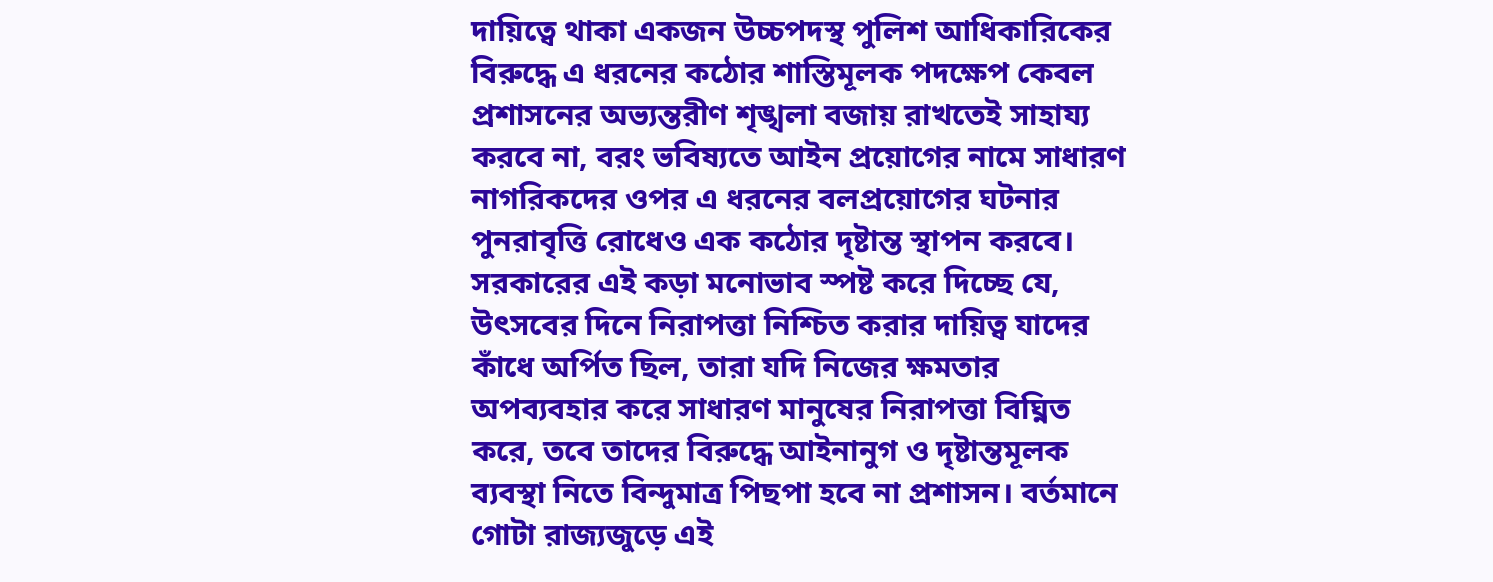দায়িত্বে থাকা একজন উচ্চপদস্থ পুলিশ আধিকারিকের বিরুদ্ধে এ ধরনের কঠোর শাস্তিমূলক পদক্ষেপ কেবল প্রশাসনের অভ্যন্তরীণ শৃঙ্খলা বজায় রাখতেই সাহায্য করবে না, বরং ভবিষ্যতে আইন প্রয়োগের নামে সাধারণ নাগরিকদের ওপর এ ধরনের বলপ্রয়োগের ঘটনার পুনরাবৃত্তি রোধেও এক কঠোর দৃষ্টান্ত স্থাপন করবে। সরকারের এই কড়া মনোভাব স্পষ্ট করে দিচ্ছে যে, উৎসবের দিনে নিরাপত্তা নিশ্চিত করার দায়িত্ব যাদের কাঁধে অর্পিত ছিল, তারা যদি নিজের ক্ষমতার অপব্যবহার করে সাধারণ মানুষের নিরাপত্তা বিঘ্নিত করে, তবে তাদের বিরুদ্ধে আইনানুগ ও দৃষ্টান্তমূলক ব্যবস্থা নিতে বিন্দুমাত্র পিছপা হবে না প্রশাসন। বর্তমানে গোটা রাজ্যজুড়ে এই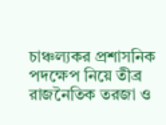চাঞ্চল্যকর প্রশাসনিক পদক্ষেপ নিয়ে তীব্র রাজনৈতিক তরজা ও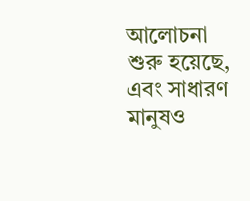আলোচনা শুরু হয়েছে, এবং সাধারণ মানুষও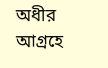অধীর আগ্রহে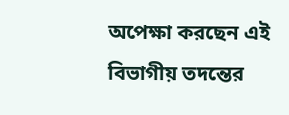অপেক্ষা করছেন এই বিভাগীয় তদন্তের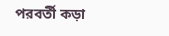পরবর্তী কড়া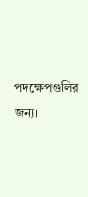পদক্ষেপগুলির জন্য।